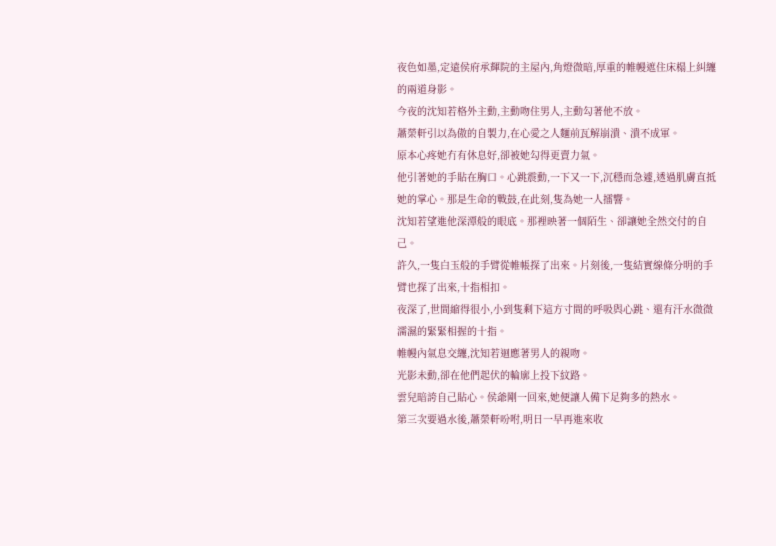夜色如墨,定遠侯府承輝院的主屋內,角燈微暗,厚重的帷幔遮住床榻上糾纏的兩道身影。
今夜的沈知若格外主動,主動吻住男人,主動勾著他不放。
蕭榮軒引以為傲的自製力,在心愛之人麵前瓦解崩潰、潰不成軍。
原本心疼她冇有休息好,卻被她勾得更賣力氣。
他引著她的手貼在胸口。心跳震動,一下又一下,沉穩而急遽,透過肌膚直抵她的掌心。那是生命的戰鼓,在此刻,隻為她一人擂響。
沈知若望進他深潭般的眼底。那裡映著一個陌生、卻讓她全然交付的自己。
許久,一隻白玉般的手臂從帷帳探了出來。片刻後,一隻結實線條分明的手臂也探了出來,十指相扣。
夜深了,世間縮得很小,小到隻剩下這方寸間的呼吸與心跳、還有汗水微微濡濕的緊緊相握的十指。
帷幔內氣息交纏,沈知若迴應著男人的親吻。
光影未動,卻在他們起伏的輪廓上投下紋路。
雲兒暗誇自己貼心。侯爺剛一回來,她便讓人備下足夠多的熱水。
第三次要過水後,蕭榮軒吩咐,明日一早再進來收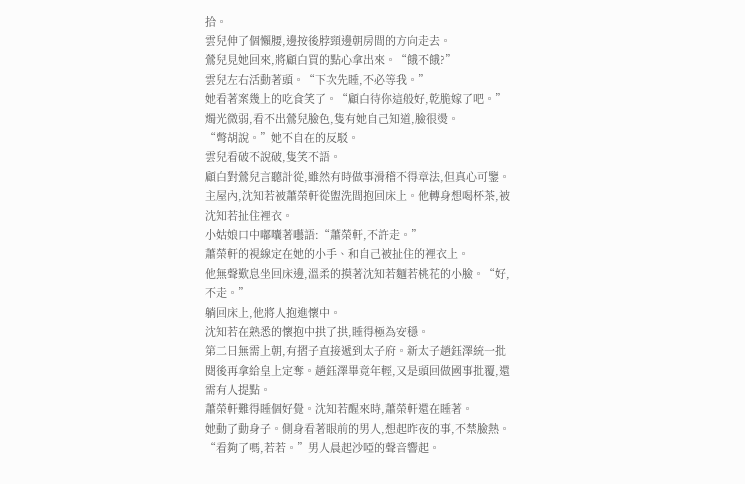拾。
雲兒伸了個懶腰,邊按後脖頸邊朝房間的方向走去。
鶯兒見她回來,將顧白買的點心拿出來。“餓不餓?”
雲兒左右活動著頭。“下次先睡,不必等我。”
她看著案幾上的吃食笑了。“顧白待你這般好,乾脆嫁了吧。”
燭光微弱,看不出鶯兒臉色,隻有她自己知道,臉很燙。
“彆胡說。”她不自在的反駁。
雲兒看破不說破,隻笑不語。
顧白對鶯兒言聽計從,雖然有時做事滑稽不得章法,但真心可鑒。
主屋內,沈知若被蕭榮軒從盥洗間抱回床上。他轉身想喝杯茶,被沈知若扯住裡衣。
小姑娘口中嘟囔著囈語:“蕭榮軒,不許走。”
蕭榮軒的視線定在她的小手、和自己被扯住的裡衣上。
他無聲歎息坐回床邊,溫柔的摸著沈知若麵若桃花的小臉。“好,不走。”
躺回床上,他將人抱進懷中。
沈知若在熟悉的懷抱中拱了拱,睡得極為安穩。
第二日無需上朝,有摺子直接遞到太子府。新太子趙鈺澤統一批閱後再拿給皇上定奪。趙鈺澤畢竟年輕,又是頭回做國事批覆,還需有人提點。
蕭榮軒難得睡個好覺。沈知若醒來時,蕭榮軒還在睡著。
她動了動身子。側身看著眼前的男人,想起昨夜的事,不禁臉熱。
“看夠了嗎,若若。”男人晨起沙啞的聲音響起。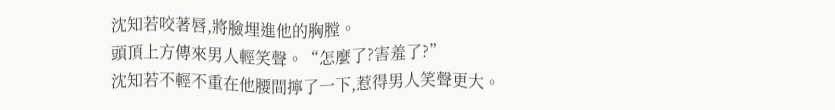沈知若咬著唇,將臉埋進他的胸膛。
頭頂上方傳來男人輕笑聲。“怎麼了?害羞了?”
沈知若不輕不重在他腰間擰了一下,惹得男人笑聲更大。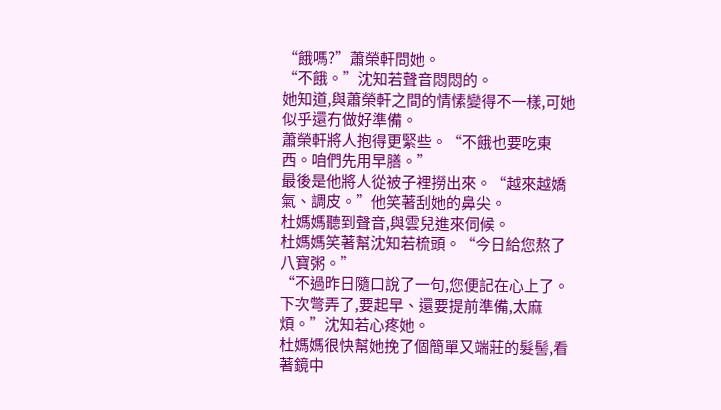“餓嗎?”蕭榮軒問她。
“不餓。”沈知若聲音悶悶的。
她知道,與蕭榮軒之間的情愫變得不一樣,可她似乎還冇做好準備。
蕭榮軒將人抱得更緊些。“不餓也要吃東西。咱們先用早膳。”
最後是他將人從被子裡撈出來。“越來越嬌氣、調皮。”他笑著刮她的鼻尖。
杜媽媽聽到聲音,與雲兒進來伺候。
杜媽媽笑著幫沈知若梳頭。“今日給您熬了八寶粥。”
“不過昨日隨口說了一句,您便記在心上了。下次彆弄了,要起早、還要提前準備,太麻煩。”沈知若心疼她。
杜媽媽很快幫她挽了個簡單又端莊的髮髻,看著鏡中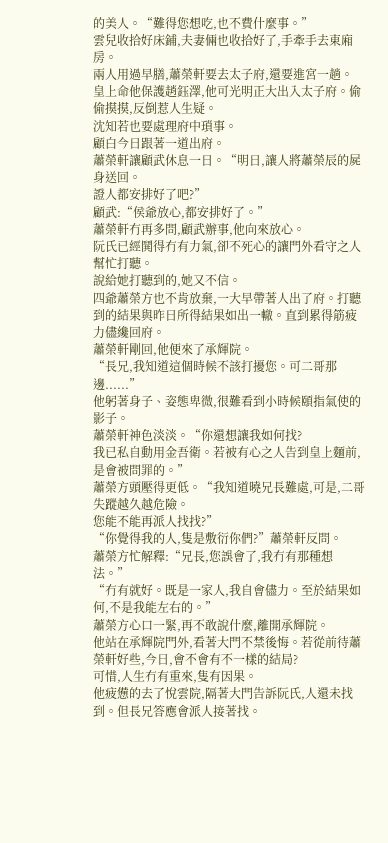的美人。“難得您想吃,也不費什麼事。”
雲兒收拾好床鋪,夫妻倆也收拾好了,手牽手去東廂房。
兩人用過早膳,蕭榮軒要去太子府,還要進宮一趟。
皇上命他保護趙鈺澤,他可光明正大出入太子府。偷偷摸摸,反倒惹人生疑。
沈知若也要處理府中瑣事。
顧白今日跟著一道出府。
蕭榮軒讓顧武休息一日。“明日,讓人將蕭榮辰的屍身送回。
證人都安排好了吧?”
顧武:“侯爺放心,都安排好了。”
蕭榮軒冇再多問,顧武辦事,他向來放心。
阮氏已經鬨得冇有力氣,卻不死心的讓門外看守之人幫忙打聽。
說給她打聽到的,她又不信。
四爺蕭榮方也不肯放棄,一大早帶著人出了府。打聽到的結果與昨日所得結果如出一轍。直到累得筋疲力儘纔回府。
蕭榮軒剛回,他便來了承輝院。
“長兄,我知道這個時候不該打擾您。可二哥那邊......”
他躬著身子、姿態卑微,很難看到小時候頤指氣使的影子。
蕭榮軒神色淡淡。“你還想讓我如何找?
我已私自動用金吾衛。若被有心之人告到皇上麵前,是會被問罪的。”
蕭榮方頭壓得更低。“我知道曉兄長難處,可是,二哥失蹤越久越危險。
您能不能再派人找找?”
“你覺得我的人,隻是敷衍你們?”蕭榮軒反問。
蕭榮方忙解釋:“兄長,您誤會了,我冇有那種想法。”
“冇有就好。既是一家人,我自會儘力。至於結果如何,不是我能左右的。”
蕭榮方心口一緊,再不敢說什麼,離開承輝院。
他站在承輝院門外,看著大門不禁後悔。若從前待蕭榮軒好些,今日,會不會有不一樣的結局?
可惜,人生冇有重來,隻有因果。
他疲憊的去了悅雲院,隔著大門告訴阮氏,人還未找到。但長兄答應會派人接著找。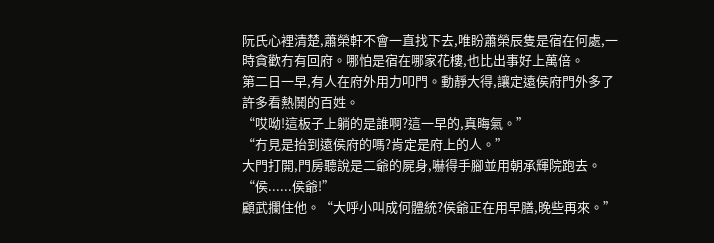阮氏心裡清楚,蕭榮軒不會一直找下去,唯盼蕭榮辰隻是宿在何處,一時貪歡冇有回府。哪怕是宿在哪家花樓,也比出事好上萬倍。
第二日一早,有人在府外用力叩門。動靜大得,讓定遠侯府門外多了許多看熱鬨的百姓。
“哎呦!這板子上躺的是誰啊?這一早的,真晦氣。”
“冇見是抬到遠侯府的嗎?肯定是府上的人。”
大門打開,門房聽說是二爺的屍身,嚇得手腳並用朝承輝院跑去。
“侯......侯爺!”
顧武攔住他。“大呼小叫成何體統?侯爺正在用早膳,晚些再來。”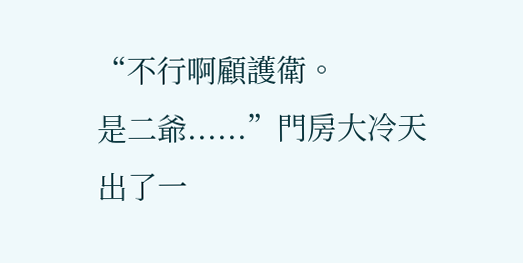“不行啊顧護衛。
是二爺......”門房大冷天出了一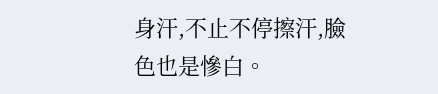身汗,不止不停擦汗,臉色也是慘白。